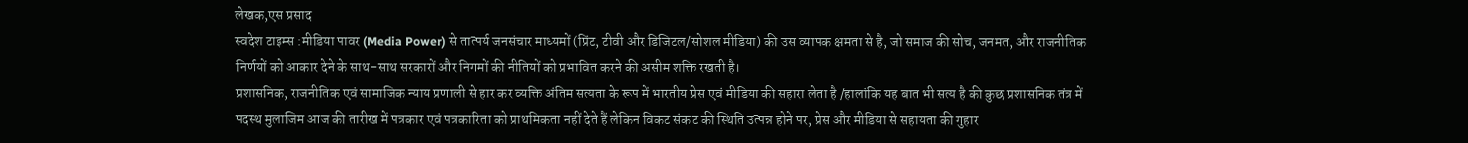लेखक,एस प्रसाद
स्वदेश टाइम्स :मीडिया पावर (Media Power) से तात्पर्य जनसंचार माध्यमों (प्रिंट, टीवी और डिजिटल/सोशल मीडिया) की उस व्यापक क्षमता से है, जो समाज की सोच, जनमत, और राजनीतिक निर्णयों को आकार देने के साथ-साथ सरकारों और निगमों की नीतियों को प्रभावित करने की असीम शक्ति रखती है।
प्रशासनिक, राजनीतिक एवं सामाजिक न्याय प्रणाली से हार कर व्यक्ति अंतिम सत्यता के रूप में भारतीय प्रेस एवं मीडिया की सहारा लेता है /हालांकि यह बात भी सत्य है की कुछ प्रशासनिक तंत्र में पदस्थ मुलाजिम आज की तारीख में पत्रकार एवं पत्रकारिता को प्राथमिकता नहीं देते हैं लेकिन विकट संकट की स्थिति उत्पन्न होने पर, प्रेस और मीडिया से सहायता की गुहार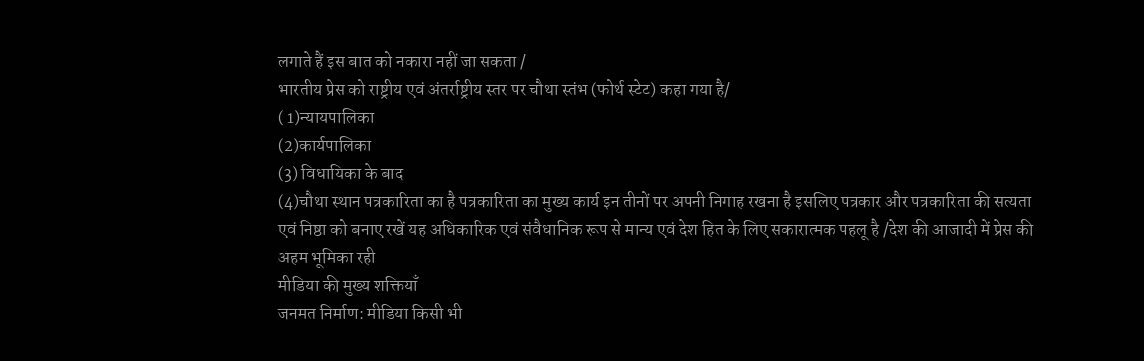लगाते हैं इस बात को नकारा नहीं जा सकता /
भारतीय प्रेस को राष्ट्रीय एवं अंतर्राष्ट्रीय स्तर पर चौथा स्तंभ (फोर्थ स्टेट) कहा गया है/
( 1)न्यायपालिका
(2)कार्यपालिका
(3) विधायिका के बाद
(4)चौथा स्थान पत्रकारिता का है पत्रकारिता का मुख्य कार्य इन तीनों पर अपनी निगाह रखना है इसलिए पत्रकार और पत्रकारिता की सत्यता एवं निष्ठा को बनाए रखें यह अधिकारिक एवं संवैधानिक रूप से मान्य एवं देश हित के लिए सकारात्मक पहलू है /देश की आजादी में प्रेस की अहम भूमिका रही
मीडिया की मुख्य शक्तियाँ
जनमत निर्माण: मीडिया किसी भी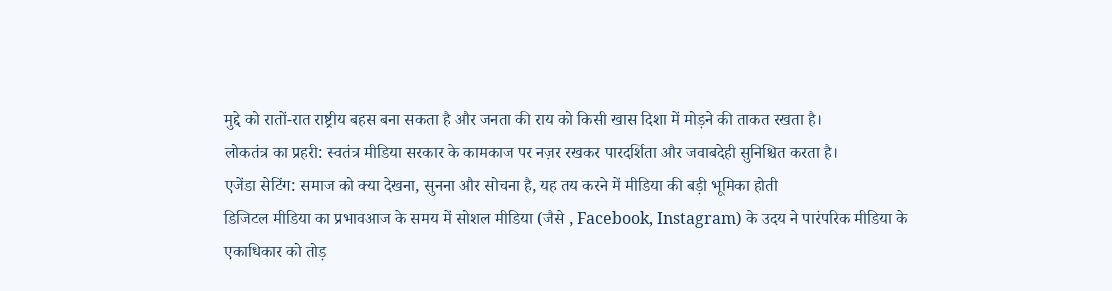मुद्दे को रातों-रात राष्ट्रीय बहस बना सकता है और जनता की राय को किसी खास दिशा में मोड़ने की ताकत रखता है।
लोकतंत्र का प्रहरी: स्वतंत्र मीडिया सरकार के कामकाज पर नज़र रखकर पारदर्शिता और जवाबदेही सुनिश्चित करता है।
एजेंडा सेटिंग: समाज को क्या देखना, सुनना और सोचना है, यह तय करने में मीडिया की बड़ी भूमिका होती
डिजिटल मीडिया का प्रभावआज के समय में सोशल मीडिया (जैसे , Facebook, Instagram) के उदय ने पारंपरिक मीडिया के एकाधिकार को तोड़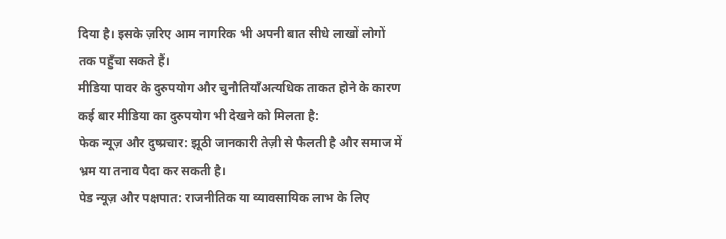दिया है। इसके ज़रिए आम नागरिक भी अपनी बात सीधे लाखों लोगों तक पहुँचा सकते हैं।
मीडिया पावर के दुरुपयोग और चुनौतियाँअत्यधिक ताकत होने के कारण कई बार मीडिया का दुरुपयोग भी देखने को मिलता है:
फेक न्यूज़ और दुष्प्रचार: झूठी जानकारी तेज़ी से फैलती है और समाज में भ्रम या तनाव पैदा कर सकती है।
पेड न्यूज़ और पक्षपात: राजनीतिक या व्यावसायिक लाभ के लिए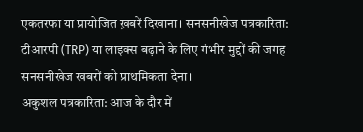एकतरफा या प्रायोजित ख़बरें दिखाना। सनसनीखेज पत्रकारिता: टीआरपी (TRP) या लाइक्स बढ़ाने के लिए गंभीर मुद्दों की जगह सनसनीखेज खबरों को प्राथमिकता देना।
अकुशल पत्रकारिता: आज के दौर में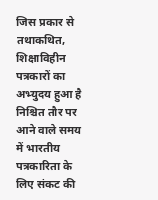जिस प्रकार से तथाकथित, शिक्षाविहीन पत्रकारों का अभ्युदय हुआ है निश्चित तौर पर आने वाले समय में भारतीय पत्रकारिता के लिए संकट की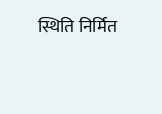स्थिति निर्मित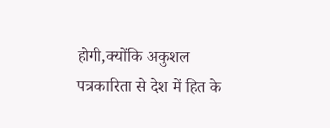होगी,क्योंकि अकुशल पत्रकारिता से देश में हित के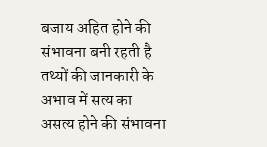बजाय अहित होने की संभावना बनी रहती है तथ्यों की जानकारी के अभाव में सत्य का असत्य होने की संभावना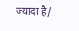ज्यादा है/